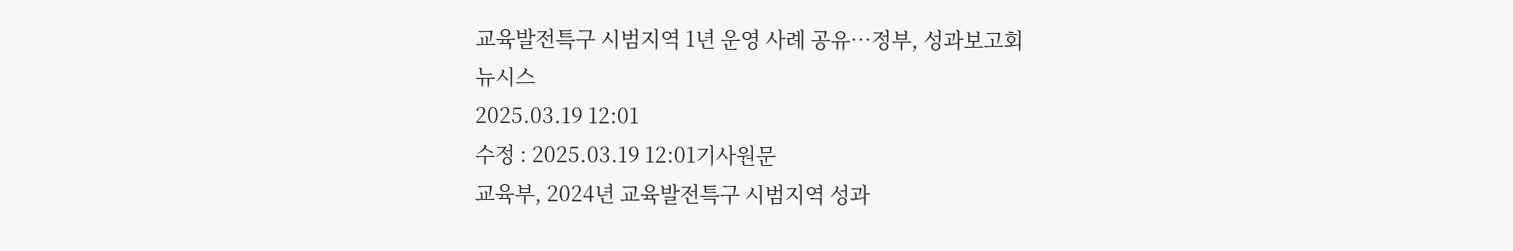교육발전특구 시범지역 1년 운영 사례 공유…정부, 성과보고회
뉴시스
2025.03.19 12:01
수정 : 2025.03.19 12:01기사원문
교육부, 2024년 교육발전특구 시범지역 성과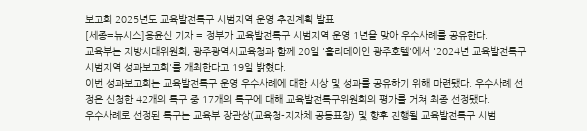보고회 2025년도 교육발전특구 시범지역 운영 추진계획 발표
[세종=뉴시스]용윤신 기자 = 정부가 교육발전특구 시범지역 운영 1년을 맞아 우수사례를 공유한다.
교육부는 지방시대위원회, 광주광역시교육청과 함께 20일 '홀리데이인 광주호텔'에서 '2024년 교육발전특구 시범지역 성과보고회'를 개최한다고 19일 밝혔다.
이번 성과보고회는 교육발전특구 운영 우수사례에 대한 시상 및 성과를 공유하기 위해 마련됐다. 우수사례 선정은 신청한 42개의 특구 중 17개의 특구에 대해 교육발전특구위원회의 평가를 거쳐 최종 선정됐다.
우수사례로 선정된 특구는 교육부 장관상(교육청-지자체 공동표창) 및 향후 진행될 교육발전특구 시범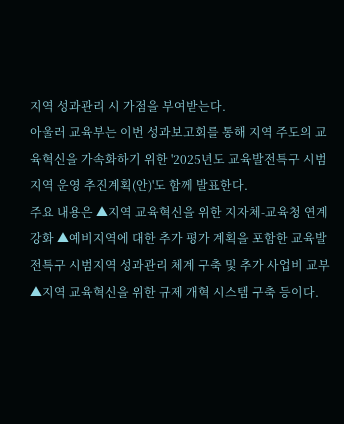지역 성과관리 시 가점을 부여받는다.
아울러 교육부는 이번 성과보고회를 통해 지역 주도의 교육혁신을 가속화하기 위한 '2025년도 교육발전특구 시범지역 운영 추진계획(안)'도 함께 발표한다.
주요 내용은 ▲지역 교육혁신을 위한 지자체-교육청 연계 강화 ▲예비지역에 대한 추가 평가 계획을 포함한 교육발전특구 시범지역 성과관리 체계 구축 및 추가 사업비 교부 ▲지역 교육혁신을 위한 규제 개혁 시스템 구축 등이다.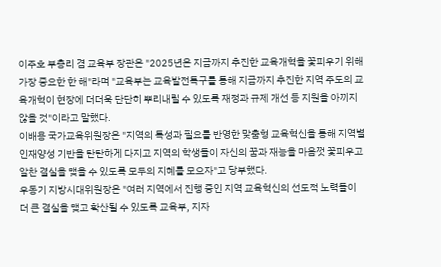이주호 부총리 겸 교육부 장관은 "2025년은 지금까지 추진한 교육개혁을 꽃피우기 위해 가장 중요한 한 해"라며 "교육부는 교육발전특구를 통해 지금까지 추진한 지역 주도의 교육개혁이 현장에 더더욱 단단히 뿌리내릴 수 있도록 재정과 규제 개선 등 지원을 아끼지 않을 것"이라고 말했다.
이배용 국가교육위원장은 "지역의 특성과 필요를 반영한 맞춤형 교육혁신을 통해 지역별 인재양성 기반을 탄탄하게 다지고 지역의 학생들이 자신의 꿈과 재능을 마음껏 꽃피우고 알찬 결실을 맺을 수 있도록 모두의 지혜를 모으자"고 당부했다.
우동기 지방시대위원장은 "여러 지역에서 진행 중인 지역 교육혁신의 선도적 노력들이 더 큰 결실을 맺고 확산될 수 있도록 교육부, 지자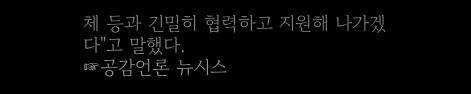체 등과 긴밀히 협력하고 지원해 나가겠다"고 말했다.
☞공감언론 뉴시스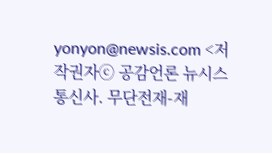yonyon@newsis.com <저작권자ⓒ 공감언론 뉴시스통신사. 무단전재-재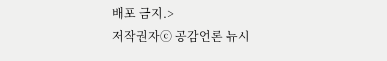배포 금지.>
저작권자ⓒ 공감언론 뉴시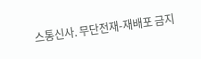스통신사. 무단전재-재배포 금지